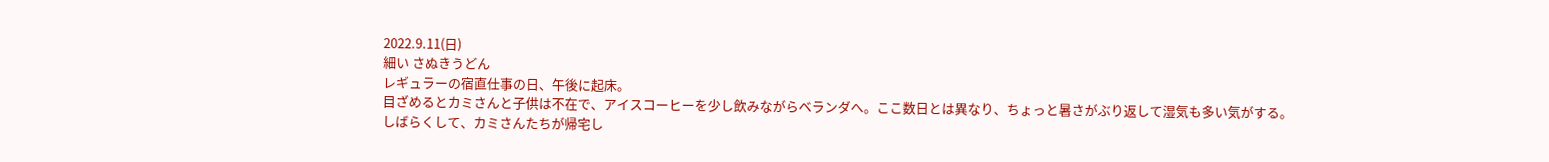2022.9.11(日)
細い さぬきうどん
レギュラーの宿直仕事の日、午後に起床。
目ざめるとカミさんと子供は不在で、アイスコーヒーを少し飲みながらベランダへ。ここ数日とは異なり、ちょっと暑さがぶり返して湿気も多い気がする。
しばらくして、カミさんたちが帰宅し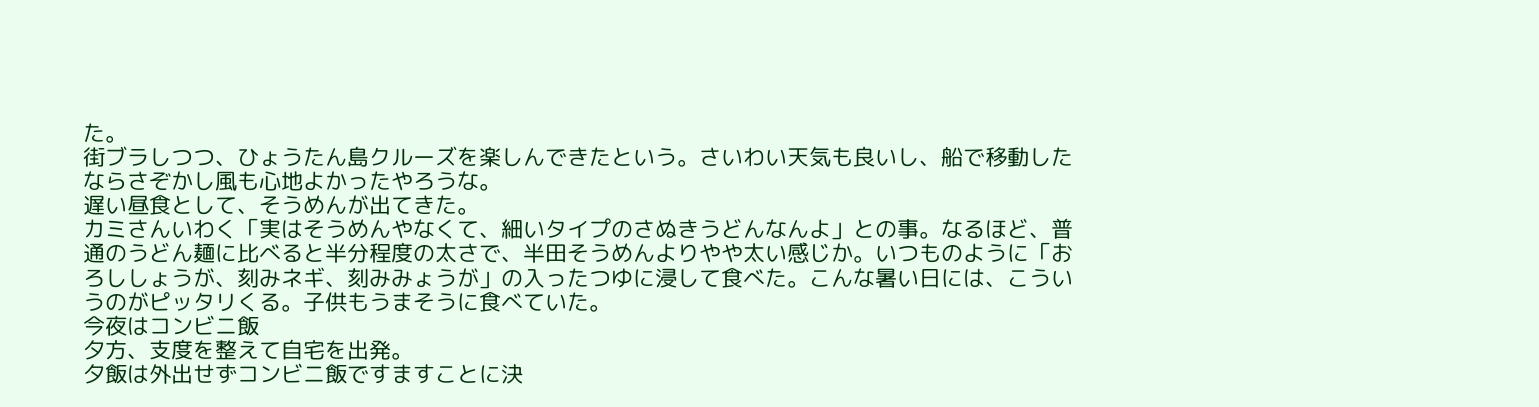た。
街ブラしつつ、ひょうたん島クルーズを楽しんできたという。さいわい天気も良いし、船で移動したならさぞかし風も心地よかったやろうな。
遅い昼食として、そうめんが出てきた。
カミさんいわく「実はそうめんやなくて、細いタイプのさぬきうどんなんよ」との事。なるほど、普通のうどん麺に比べると半分程度の太さで、半田そうめんよりやや太い感じか。いつものように「おろししょうが、刻みネギ、刻みみょうが」の入ったつゆに浸して食べた。こんな暑い日には、こういうのがピッタリくる。子供もうまそうに食べていた。
今夜はコンビニ飯
夕方、支度を整えて自宅を出発。
夕飯は外出せずコンビニ飯ですますことに決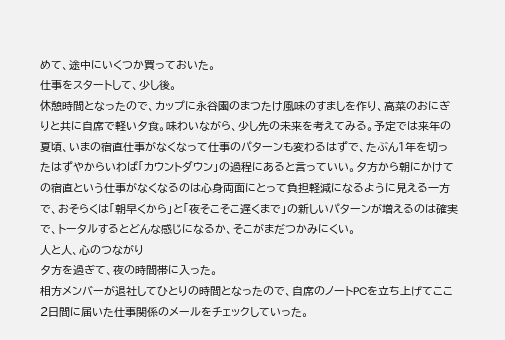めて、途中にいくつか買っておいた。
仕事をスタートして、少し後。
休憩時間となったので、カップに永谷園のまつたけ風味のすましを作り、高菜のおにぎりと共に自席で軽い夕食。味わいながら、少し先の未来を考えてみる。予定では来年の夏頃、いまの宿直仕事がなくなって仕事のパターンも変わるはずで、たぶん1年を切ったはずやからいわば「カウントダウン」の過程にあると言っていい。夕方から朝にかけての宿直という仕事がなくなるのは心身両面にとって負担軽減になるように見える一方で、おそらくは「朝早くから」と「夜そこそこ遅くまで」の新しいパターンが増えるのは確実で、トータルするとどんな感じになるか、そこがまだつかみにくい。
人と人、心のつながり
夕方を過ぎて、夜の時間帯に入った。
相方メンバーが退社してひとりの時間となったので、自席のノートPCを立ち上げてここ2日間に届いた仕事関係のメールをチェックしていった。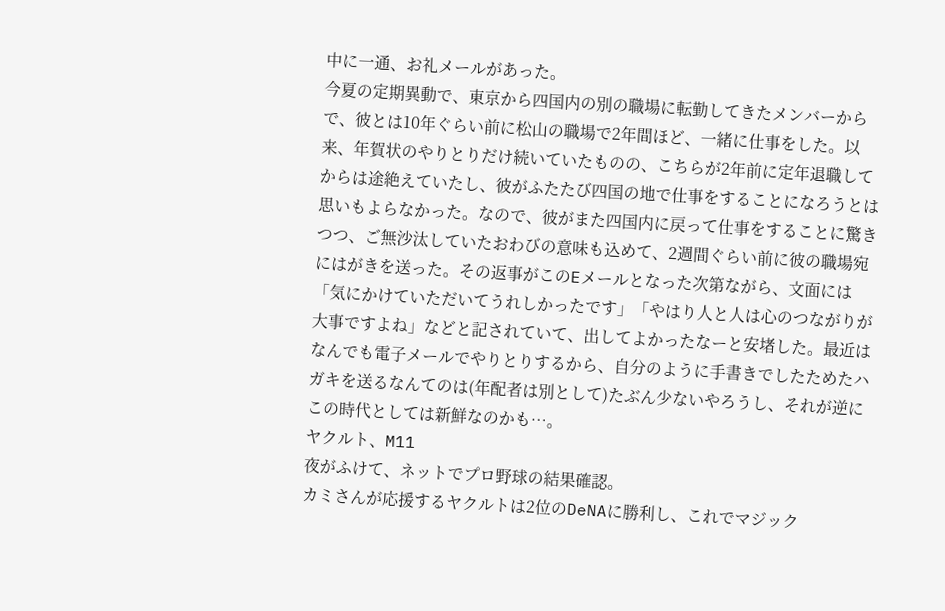中に一通、お礼メールがあった。
今夏の定期異動で、東京から四国内の別の職場に転勤してきたメンバーからで、彼とは10年ぐらい前に松山の職場で2年間ほど、一緒に仕事をした。以来、年賀状のやりとりだけ続いていたものの、こちらが2年前に定年退職してからは途絶えていたし、彼がふたたび四国の地で仕事をすることになろうとは思いもよらなかった。なので、彼がまた四国内に戻って仕事をすることに驚きつつ、ご無沙汰していたおわびの意味も込めて、2週間ぐらい前に彼の職場宛にはがきを送った。その返事がこのEメールとなった次第ながら、文面には「気にかけていただいてうれしかったです」「やはり人と人は心のつながりが大事ですよね」などと記されていて、出してよかったなーと安堵した。最近はなんでも電子メールでやりとりするから、自分のように手書きでしたためたハガキを送るなんてのは(年配者は別として)たぶん少ないやろうし、それが逆にこの時代としては新鮮なのかも…。
ヤクルト、M11
夜がふけて、ネットでプロ野球の結果確認。
カミさんが応援するヤクルトは2位のDeNAに勝利し、これでマジック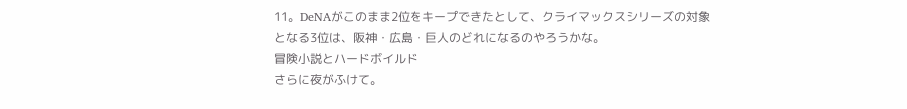11。DeNAがこのまま2位をキープできたとして、クライマックスシリーズの対象となる3位は、阪神・広島・巨人のどれになるのやろうかな。
冒険小説とハードボイルド
さらに夜がふけて。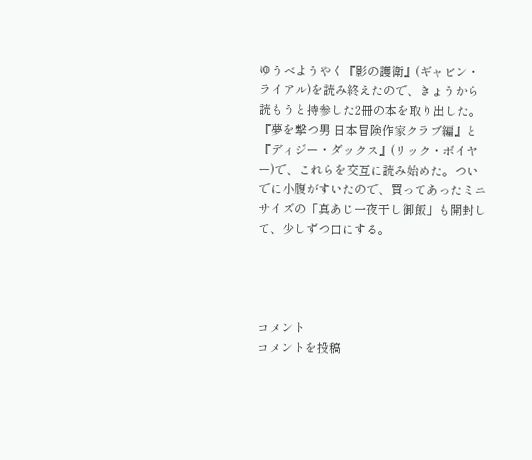ゆうべようやく『影の護衛』(ギャビン・ライアル)を読み終えたので、きょうから読もうと持参した2冊の本を取り出した。『夢を撃つ男 日本冒険作家クラブ編』と『ディジー・ダックス』(リック・ボイヤー)で、これらを交互に読み始めた。ついでに小腹がすいたので、買ってあったミニサイズの「真あじ一夜干し御飯」も開封して、少しずつ口にする。




コメント
コメントを投稿